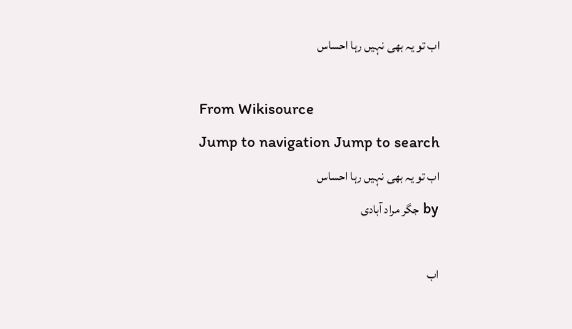اب تو یہ بھی نہیں رہا احساس

From Wikisource
Jump to navigation Jump to search
اب تو یہ بھی نہیں رہا احساس
by جگر مراد آبادی

اب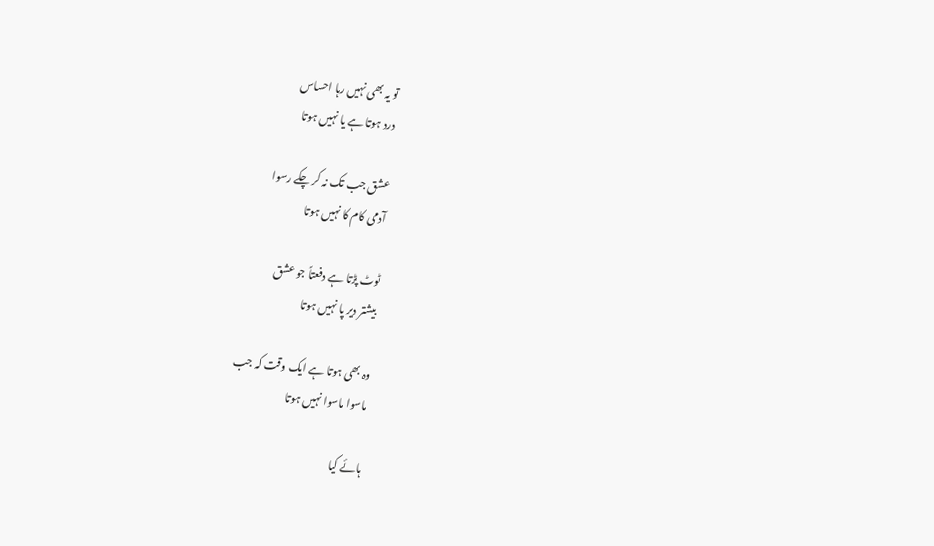تو یہ بھی نہیں رہا احساس
درد ہوتا ہے یا نہیں ہوتا

عشق جب تک نہ کر چکے رسوا
آدمی کام کا نہیں ہوتا

ٹوٹ پڑتا ہے دفعتاً جو عشق
بیشتر دیر پا نہیں ہوتا

وہ بھی ہوتا ہے ایک وقت کہ جب
ماسوا ماسوا نہیں ہوتا

ہائے کیا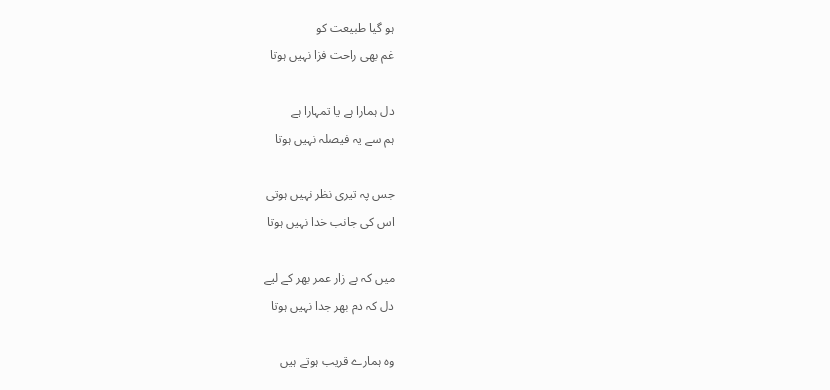ہو گیا طبیعت کو
غم بھی راحت فزا نہیں ہوتا

دل ہمارا ہے یا تمہارا ہے
ہم سے یہ فیصلہ نہیں ہوتا

جس پہ تیری نظر نہیں ہوتی
اس کی جانب خدا نہیں ہوتا

میں کہ بے زار عمر بھر کے لیے
دل کہ دم بھر جدا نہیں ہوتا

وہ ہمارے قریب ہوتے ہیں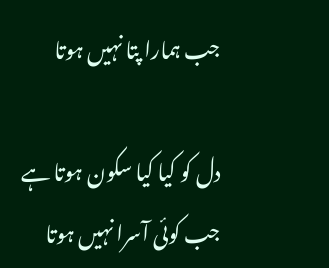جب ہمارا پتا نہیں ہوتا

دل کو کیا کیا سکون ہوتا ہے
جب کوئی آسرا نہیں ہوتا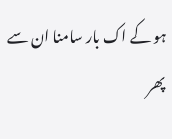ہو کے اک بار سامنا ان سے
پھر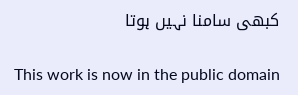کبھی سامنا نہیں ہوتا

This work is now in the public domain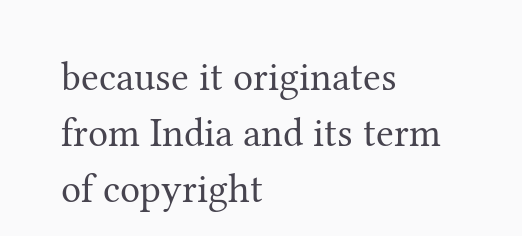because it originates from India and its term of copyright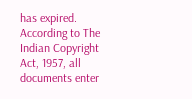has expired. According to The Indian Copyright Act, 1957, all documents enter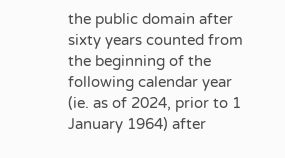the public domain after sixty years counted from the beginning of the following calendar year (ie. as of 2024, prior to 1 January 1964) after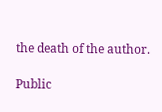the death of the author.

Public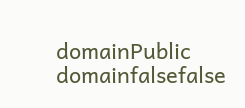domainPublic domainfalsefalse